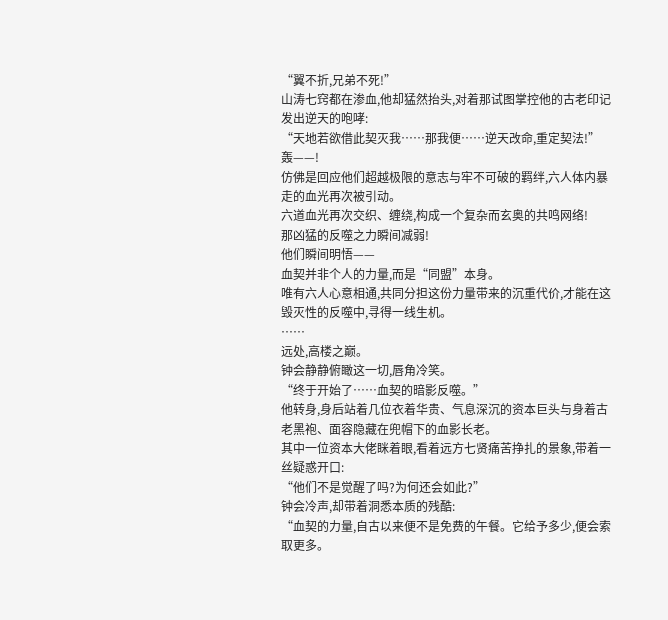“翼不折,兄弟不死!”
山涛七窍都在渗血,他却猛然抬头,对着那试图掌控他的古老印记发出逆天的咆哮:
“天地若欲借此契灭我……那我便……逆天改命,重定契法!”
轰——!
仿佛是回应他们超越极限的意志与牢不可破的羁绊,六人体内暴走的血光再次被引动。
六道血光再次交织、缠绕,构成一个复杂而玄奥的共鸣网络!
那凶猛的反噬之力瞬间减弱!
他们瞬间明悟——
血契并非个人的力量,而是“同盟”本身。
唯有六人心意相通,共同分担这份力量带来的沉重代价,才能在这毁灭性的反噬中,寻得一线生机。
……
远处,高楼之巅。
钟会静静俯瞰这一切,唇角冷笑。
“终于开始了……血契的暗影反噬。”
他转身,身后站着几位衣着华贵、气息深沉的资本巨头与身着古老黑袍、面容隐藏在兜帽下的血影长老。
其中一位资本大佬眯着眼,看着远方七贤痛苦挣扎的景象,带着一丝疑惑开口:
“他们不是觉醒了吗?为何还会如此?”
钟会冷声,却带着洞悉本质的残酷:
“血契的力量,自古以来便不是免费的午餐。它给予多少,便会索取更多。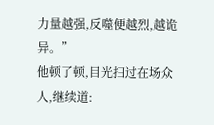力量越强,反噬便越烈,越诡异。”
他顿了顿,目光扫过在场众人,继续道: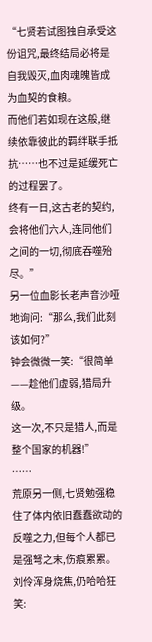“七贤若试图独自承受这份诅咒,最终结局必将是自我毁灭,血肉魂魄皆成为血契的食粮。
而他们若如现在这般,继续依靠彼此的羁绊联手抵抗……也不过是延缓死亡的过程罢了。
终有一日,这古老的契约,会将他们六人,连同他们之间的一切,彻底吞噬殆尽。”
另一位血影长老声音沙哑地询问:“那么,我们此刻该如何?”
钟会微微一笑:“很简单——趁他们虚弱,猎局升级。
这一次,不只是猎人,而是整个国家的机器!”
……
荒原另一侧,七贤勉强稳住了体内依旧蠢蠢欲动的反噬之力,但每个人都已是强弩之末,伤痕累累。
刘伶浑身烧焦,仍哈哈狂笑: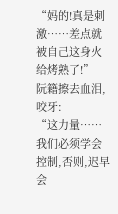“妈的!真是刺激……差点就被自己这身火给烤熟了!”
阮籍擦去血泪,咬牙:
“这力量……我们必须学会控制,否则,迟早会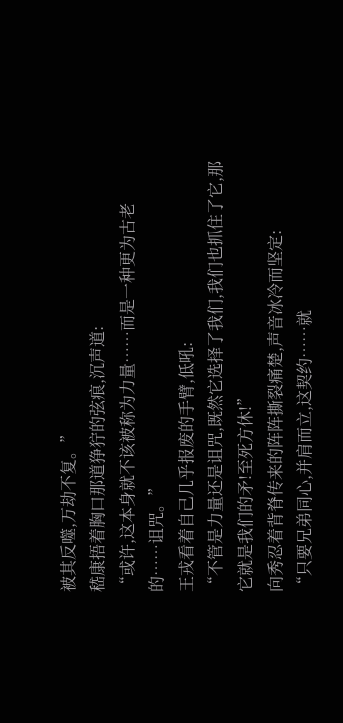被其反噬,万劫不复。”
嵇康捂着胸口那道狰狞的弦痕,沉声道:
“或许,这本身就不该被称为力量……而是一种更为古老的……诅咒。”
王戎看着自己几乎报废的手臂,低吼:
“不管是力量还是诅咒,既然它选择了我们,我们也抓住了它,那它就是我们的矛!至死方休!”
向秀忍着背脊传来的阵阵撕裂痛楚,声音冰冷而坚定:
“只要兄弟同心,并肩而立,这契约……就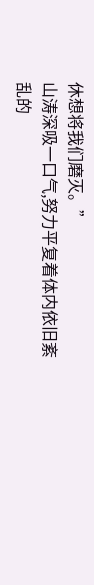休想将我们磨灭。”
山涛深吸一口气,努力平复着体内依旧紊乱的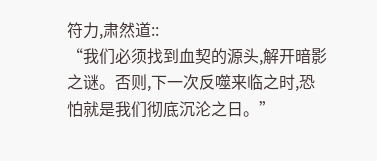符力,肃然道::
“我们必须找到血契的源头,解开暗影之谜。否则,下一次反噬来临之时,恐怕就是我们彻底沉沦之日。”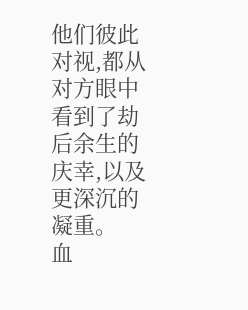他们彼此对视,都从对方眼中看到了劫后余生的庆幸,以及更深沉的凝重。
血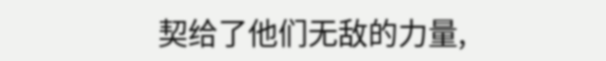契给了他们无敌的力量,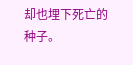却也埋下死亡的种子。